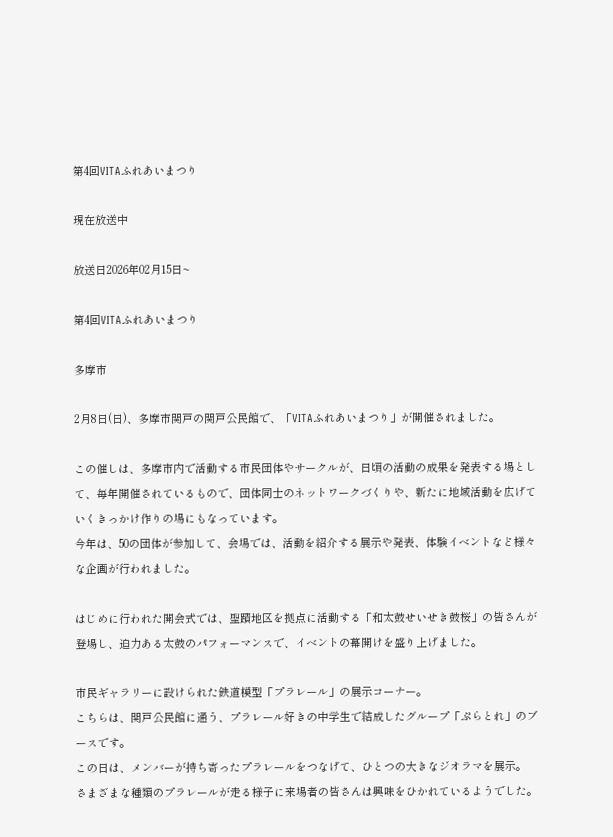第4回VITAふれあいまつり

現在放送中

放送日2026年02月15日~

第4回VITAふれあいまつり

多摩市

2月8日(日)、多摩市関戸の関戸公民館で、「VITAふれあいまつり」が開催されました。

この催しは、多摩市内で活動する市民団体やサークルが、日頃の活動の成果を発表する場として、毎年開催されているもので、団体同士のネットワークづくりや、新たに地域活動を広げていくきっかけ作りの場にもなっています。
今年は、50の団体が参加して、会場では、活動を紹介する展示や発表、体験イベントなど様々な企画が行われました。

はじめに行われた開会式では、聖蹟地区を拠点に活動する「和太鼓せいせき鼓桜」の皆さんが登場し、迫力ある太鼓のパフォーマンスで、イベントの幕開けを盛り上げました。

市民ギャラリーに設けられた鉄道模型「プラレール」の展示コーナー。
こちらは、関戸公民館に通う、プラレール好きの中学生で結成したグループ「ぷらとれ」のブースです。
この日は、メンバーが持ち寄ったプラレールをつなげて、ひとつの大きなジオラマを展示。
さまざまな種類のプラレールが走る様子に来場者の皆さんは興味をひかれているようでした。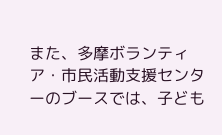また、多摩ボランティア・市民活動支援センターのブースでは、子ども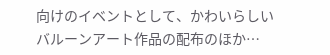向けのイベントとして、かわいらしいバルーンアート作品の配布のほか…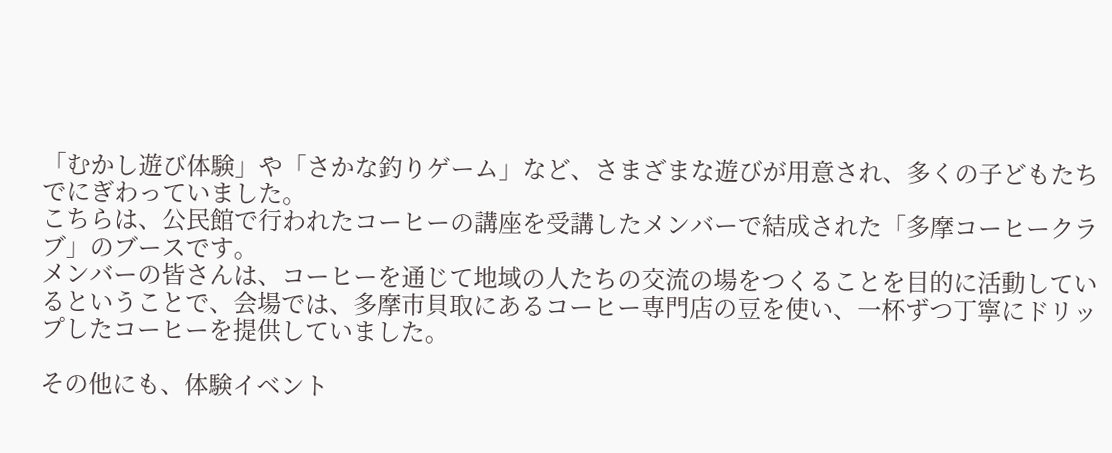「むかし遊び体験」や「さかな釣りゲーム」など、さまざまな遊びが用意され、多くの子どもたちでにぎわっていました。
こちらは、公民館で行われたコーヒーの講座を受講したメンバーで結成された「多摩コーヒークラブ」のブースです。
メンバーの皆さんは、コーヒーを通じて地域の人たちの交流の場をつくることを目的に活動しているということで、会場では、多摩市貝取にあるコーヒー専門店の豆を使い、一杯ずつ丁寧にドリップしたコーヒーを提供していました。

その他にも、体験イベント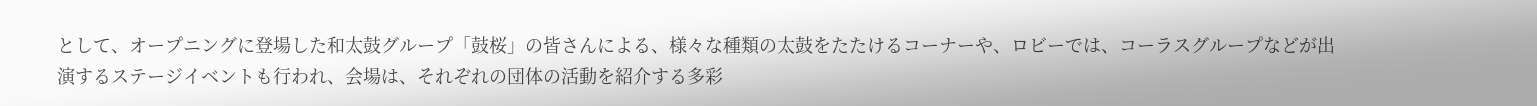として、オープニングに登場した和太鼓グループ「鼓桜」の皆さんによる、様々な種類の太鼓をたたけるコーナーや、ロビーでは、コーラスグループなどが出演するステージイベントも行われ、会場は、それぞれの団体の活動を紹介する多彩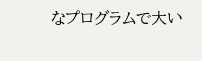なプログラムで大い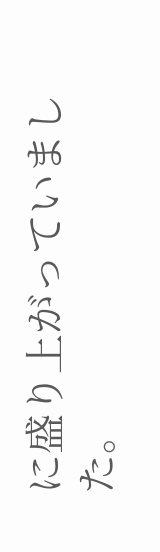に盛り上がっていました。